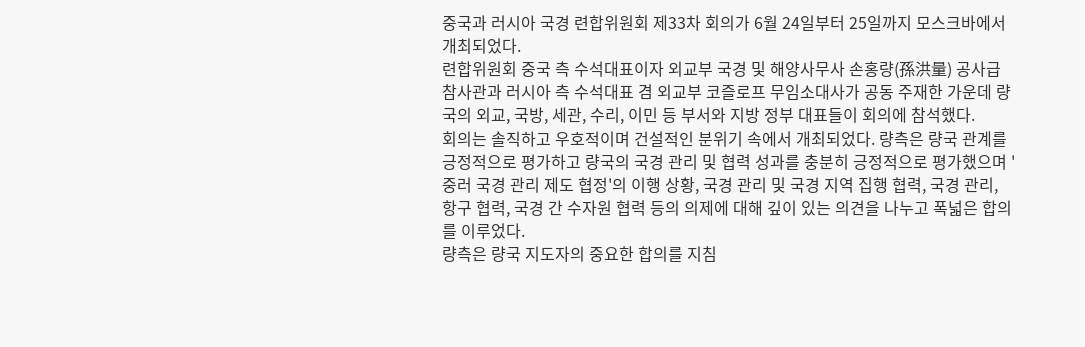중국과 러시아 국경 련합위원회 제33차 회의가 6월 24일부터 25일까지 모스크바에서 개최되었다.
련합위원회 중국 측 수석대표이자 외교부 국경 및 해양사무사 손홍량(孫洪量) 공사급 참사관과 러시아 측 수석대표 겸 외교부 코즐로프 무임소대사가 공동 주재한 가운데 량국의 외교, 국방, 세관, 수리, 이민 등 부서와 지방 정부 대표들이 회의에 참석했다.
회의는 솔직하고 우호적이며 건설적인 분위기 속에서 개최되었다. 량측은 량국 관계를 긍정적으로 평가하고 량국의 국경 관리 및 협력 성과를 충분히 긍정적으로 평가했으며 '중러 국경 관리 제도 협정'의 이행 상황, 국경 관리 및 국경 지역 집행 협력, 국경 관리, 항구 협력, 국경 간 수자원 협력 등의 의제에 대해 깊이 있는 의견을 나누고 폭넓은 합의를 이루었다.
량측은 량국 지도자의 중요한 합의를 지침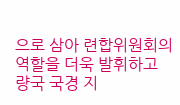으로 삼아 련합위원회의 역할을 더욱 발휘하고 량국 국경 지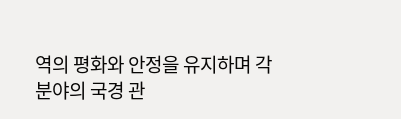역의 평화와 안정을 유지하며 각 분야의 국경 관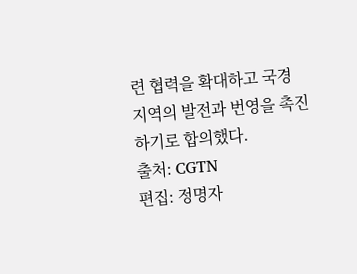련 협력을 확대하고 국경 지역의 발전과 번영을 촉진하기로 합의했다.
출처: CGTN
편집: 정명자